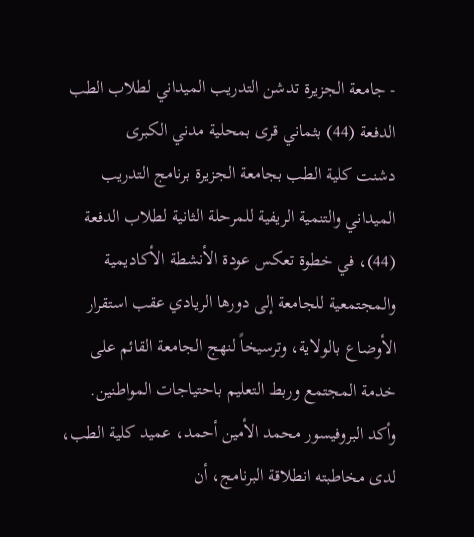- جامعة الجزيرة تدشن التدريب الميداني لطلاب الطب الدفعة (44) بثماني قرى بمحلية مدني الكبرى
دشنت كلية الطب بجامعة الجزيرة برنامج التدريب الميداني والتنمية الريفية للمرحلة الثانية لطلاب الدفعة (44)، في خطوة تعكس عودة الأنشطة الأكاديمية والمجتمعية للجامعة إلى دورها الريادي عقب استقرار الأوضاع بالولاية، وترسيخاً لنهج الجامعة القائم على خدمة المجتمع وربط التعليم باحتياجات المواطنين.
وأكد البروفيسور محمد الأمين أحمد، عميد كلية الطب، لدى مخاطبته انطلاقة البرنامج، أن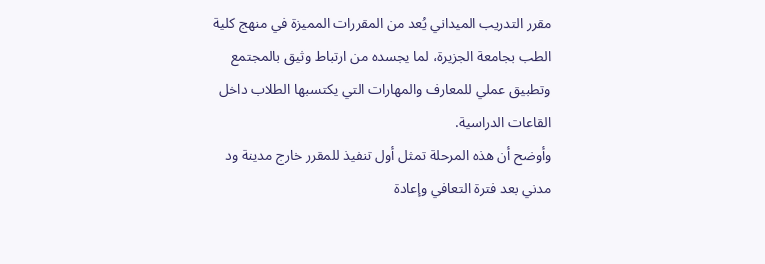مقرر التدريب الميداني يُعد من المقررات المميزة في منهج كلية الطب بجامعة الجزيرة، لما يجسده من ارتباط وثيق بالمجتمع وتطبيق عملي للمعارف والمهارات التي يكتسبها الطلاب داخل القاعات الدراسية.
وأوضح أن هذه المرحلة تمثل أول تنفيذ للمقرر خارج مدينة ود مدني بعد فترة التعافي وإعادة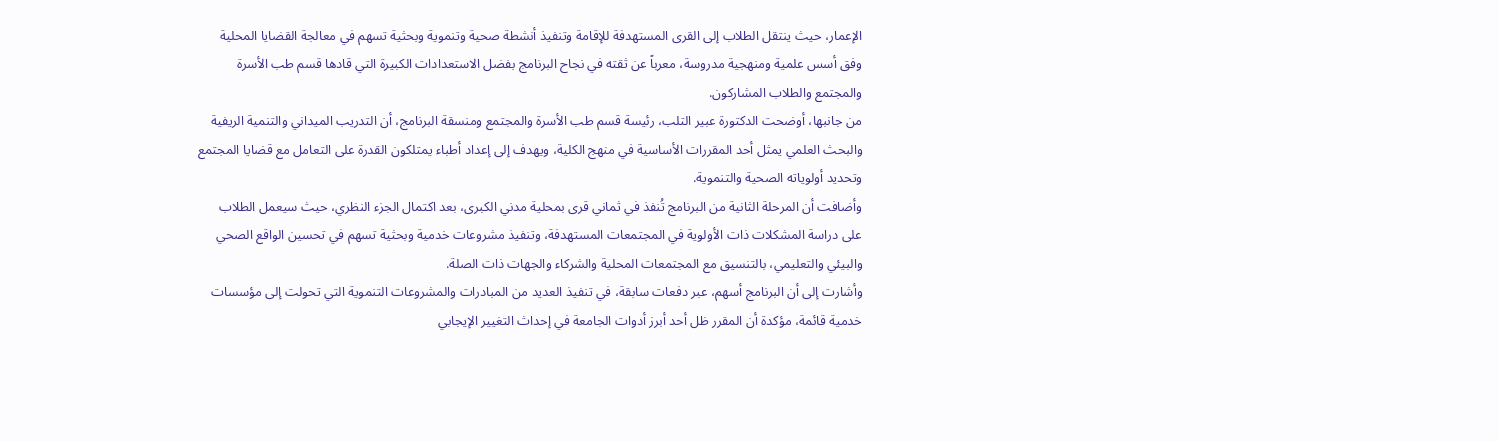الإعمار، حيث ينتقل الطلاب إلى القرى المستهدفة للإقامة وتنفيذ أنشطة صحية وتنموية وبحثية تسهم في معالجة القضايا المحلية وفق أسس علمية ومنهجية مدروسة، معرباً عن ثقته في نجاح البرنامج بفضل الاستعدادات الكبيرة التي قادها قسم طب الأسرة والمجتمع والطلاب المشاركون.
من جانبها، أوضحت الدكتورة عبير التلب، رئيسة قسم طب الأسرة والمجتمع ومنسقة البرنامج، أن التدريب الميداني والتنمية الريفية والبحث العلمي يمثل أحد المقررات الأساسية في منهج الكلية، ويهدف إلى إعداد أطباء يمتلكون القدرة على التعامل مع قضايا المجتمع وتحديد أولوياته الصحية والتنموية.
وأضافت أن المرحلة الثانية من البرنامج تُنفذ في ثماني قرى بمحلية مدني الكبرى، بعد اكتمال الجزء النظري، حيث سيعمل الطلاب على دراسة المشكلات ذات الأولوية في المجتمعات المستهدفة، وتنفيذ مشروعات خدمية وبحثية تسهم في تحسين الواقع الصحي والبيئي والتعليمي، بالتنسيق مع المجتمعات المحلية والشركاء والجهات ذات الصلة.
وأشارت إلى أن البرنامج أسهم، عبر دفعات سابقة، في تنفيذ العديد من المبادرات والمشروعات التنموية التي تحولت إلى مؤسسات خدمية قائمة، مؤكدة أن المقرر ظل أحد أبرز أدوات الجامعة في إحداث التغيير الإيجابي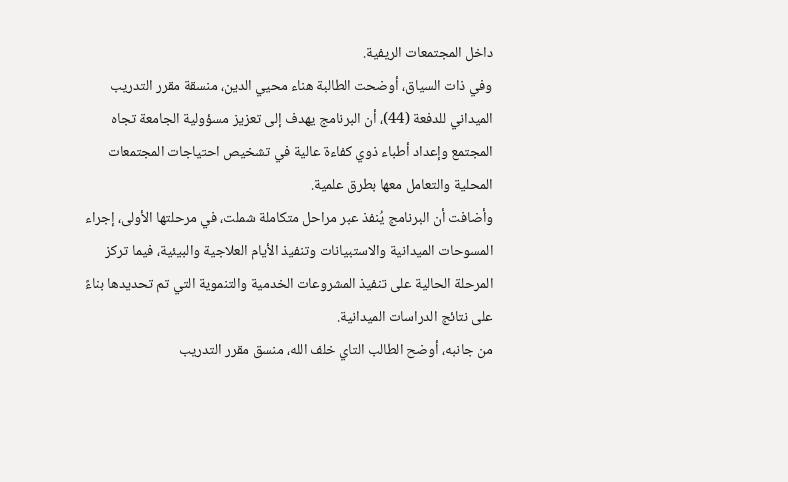داخل المجتمعات الريفية.
وفي ذات السياق، أوضحت الطالبة هناء محيي الدين، منسقة مقرر التدريب الميداني للدفعة (44)، أن البرنامج يهدف إلى تعزيز مسؤولية الجامعة تجاه المجتمع وإعداد أطباء ذوي كفاءة عالية في تشخيص احتياجات المجتمعات المحلية والتعامل معها بطرق علمية.
وأضافت أن البرنامج يُنفذ عبر مراحل متكاملة شملت، في مرحلتها الأولى، إجراء المسوحات الميدانية والاستبيانات وتنفيذ الأيام العلاجية والبيئية، فيما تركز المرحلة الحالية على تنفيذ المشروعات الخدمية والتنموية التي تم تحديدها بناءً على نتائج الدراسات الميدانية.
من جانبه، أوضح الطالب التاي خلف الله، منسق مقرر التدريب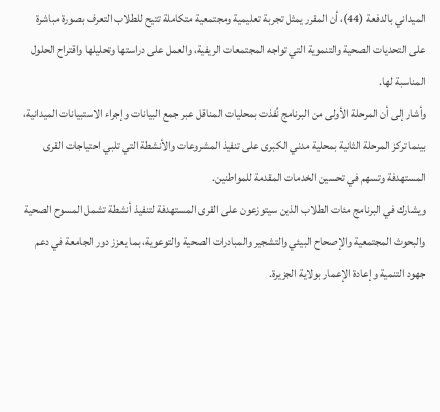الميداني بالدفعة (44)، أن المقرر يمثل تجربة تعليمية ومجتمعية متكاملة تتيح للطلاب التعرف بصورة مباشرة على التحديات الصحية والتنموية التي تواجه المجتمعات الريفية، والعمل على دراستها وتحليلها واقتراح الحلول المناسبة لها.
وأشار إلى أن المرحلة الأولى من البرنامج نُفذت بمحليات المناقل عبر جمع البيانات وإجراء الاستبيانات الميدانية، بينما تركز المرحلة الثانية بمحلية مدني الكبرى على تنفيذ المشروعات والأنشطة التي تلبي احتياجات القرى المستهدفة وتسهم في تحسين الخدمات المقدمة للمواطنين.
ويشارك في البرنامج مئات الطلاب الذين سيتوزعون على القرى المستهدفة لتنفيذ أنشطة تشمل المسوح الصحية والبحوث المجتمعية والإصحاح البيئي والتشجير والمبادرات الصحية والتوعوية، بما يعزز دور الجامعة في دعم جهود التنمية وإعادة الإعمار بولاية الجزيرة.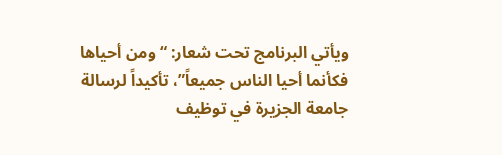ويأتي البرنامج تحت شعار: “ومن أحياها فكأنما أحيا الناس جميعاً”، تأكيداً لرسالة جامعة الجزيرة في توظيف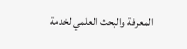المعرفة والبحث العلمي لخدمة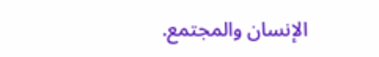الإنسان والمجتمع.